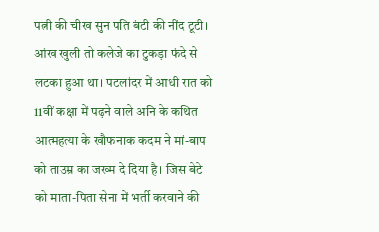पत्नी की चीख सुन पति बंटी की नींद टूटी। आंख खुली तो कलेजे का टुकड़ा फंदे से लटका हुआ था। पटलांदर में आधी रात को 11वीं कक्षा में पढ़ने वाले अनि के कथित आत्महत्या के खौफनाक कदम ने मां-बाप को ताउम्र का जख्म दे दिया है। जिस बेटे को माता-पिता सेना में भर्ती करवाने की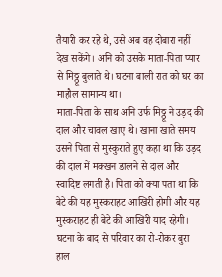तैयारी कर रहे थे, उसे अब वह दोबारा नहीं देख सकेंगे। अनि को उसके माता-पिता प्यार से मिठ्ठू बुलाते थे। घटना बाली रात को घर का माहौल सामान्य था।
माता-पिता के साथ अनि उर्फ मिठ्ठू ने उड़द की दाल और चावल खाए थे। खाना खाते समय उसने पिता से मुस्कुराते हुए कहा था कि उड़द की दाल में मक्खन डालने से दाल और स्वादिष्ट लगती है। पिता को क्या पता था कि बेटे की यह मुस्कराहट आखिरी होगी और यह मुस्कराहट ही बेटे की आखिरी याद रहेगी। घटना के बाद से परिवार का रो-रोकर बुरा हाल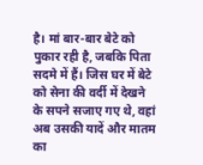है। मां बार-बार बेटे को पुकार रही है, जबकि पिता सदमे में हैं। जिस घर में बेटे को सेना की वर्दी में देखने के सपने सजाए गए थे, वहां अब उसकी यादें और मातम का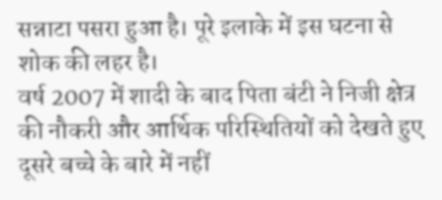सन्नाटा पसरा हुआ है। पूरे इलाके में इस घटना से शोक की लहर है।
वर्ष 2007 में शादी के बाद पिता बंटी ने निजी क्षेत्र की नौकरी और आर्थिक परिस्थितियों को देखते हुए दूसरे बच्चे के बारे में नहीं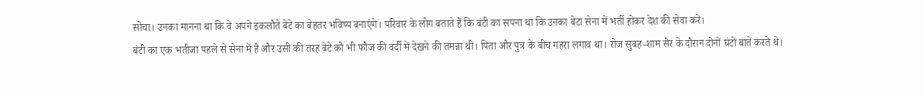सोचा। उनका मानना था कि वे अपने इकलौते बेटे का बेहतर भविष्य बनाएंगे। परिवार के लोग बताते हैं कि बंटी का सपना था कि उनका बेटा सेना में भर्ती होकर देश की सेवा करे।
बंटी का एक भतीजा पहले से सेना में है और उसी की तरह बेटे को भी फौज की वर्दी में देखने की तमन्ना थी। पिता और पुत्र के बीच गहरा लगाव था। रोज सुबह-शाम सैर के दौरान दोनों घंटों बातें करते थे।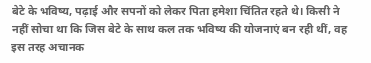बेटे के भविष्य, पढ़ाई और सपनों को लेकर पिता हमेशा चिंतित रहते थे। किसी ने नहीं सोचा था कि जिस बेटे के साथ कल तक भविष्य की योजनाएं बन रही थीं, वह इस तरह अचानक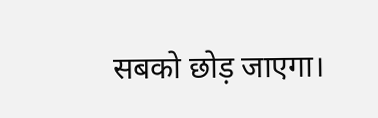सबको छोड़ जाएगा।